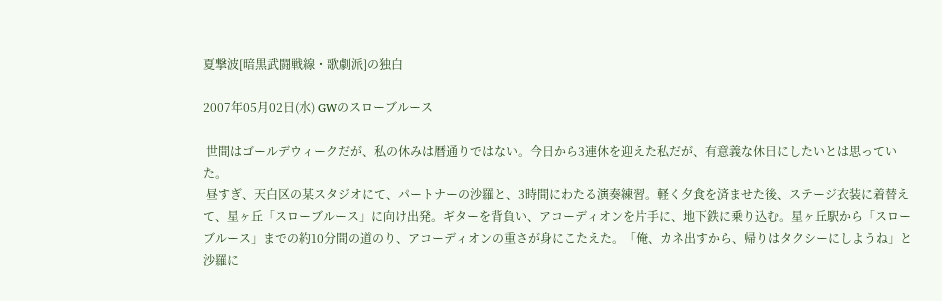夏撃波[暗黒武闘戦線・歌劇派]の独白

2007年05月02日(水) GWのスローブルース

 世間はゴールデウィークだが、私の休みは暦通りではない。今日から3連休を迎えた私だが、有意義な休日にしたいとは思っていた。
 昼すぎ、天白区の某スタジオにて、パートナーの沙羅と、3時間にわたる演奏練習。軽く夕食を済ませた後、ステージ衣装に着替えて、星ヶ丘「スローブルース」に向け出発。ギターを背負い、アコーディオンを片手に、地下鉄に乗り込む。星ヶ丘駅から「スローブルース」までの約10分間の道のり、アコーディオンの重さが身にこたえた。「俺、カネ出すから、帰りはタクシーにしようね」と沙羅に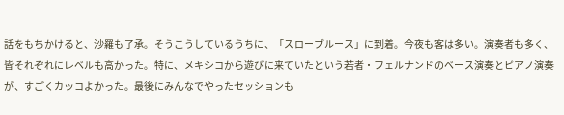話をもちかけると、沙羅も了承。そうこうしているうちに、「スローブルース」に到着。今夜も客は多い。演奏者も多く、皆それぞれにレベルも高かった。特に、メキシコから遊びに来ていたという若者・フェルナンドのベース演奏とピアノ演奏が、すごくカッコよかった。最後にみんなでやったセッションも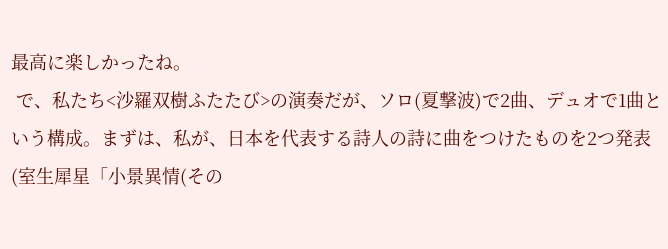最高に楽しかったね。
 で、私たち<沙羅双樹ふたたび>の演奏だが、ソロ(夏撃波)で2曲、デュオで1曲という構成。まずは、私が、日本を代表する詩人の詩に曲をつけたものを2つ発表(室生犀星「小景異情(その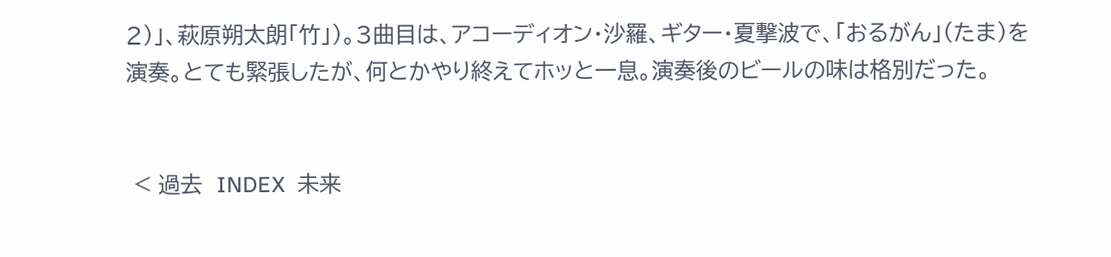2)」、萩原朔太朗「竹」)。3曲目は、アコーディオン・沙羅、ギター・夏撃波で、「おるがん」(たま)を演奏。とても緊張したが、何とかやり終えてホッと一息。演奏後のビールの味は格別だった。


 < 過去  INDEX  未来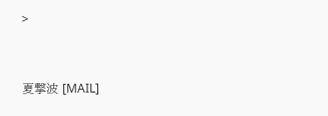>


夏撃波 [MAIL]